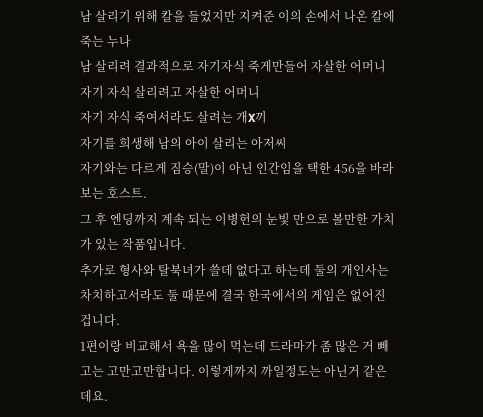남 살리기 위해 칼을 들었지만 지켜준 이의 손에서 나온 칼에 죽는 누나
남 살리려 결과적으로 자기자식 죽게만들어 자살한 어머니
자기 자식 살리려고 자살한 어머니
자기 자식 죽여서라도 살려는 개X끼
자기를 희생해 남의 아이 살리는 아저씨
자기와는 다르게 짐승(말)이 아닌 인간임을 택한 456을 바라보는 호스트.
그 후 엔딩까지 계속 되는 이병헌의 눈빛 만으로 볼만한 가치가 있는 작품입니다.
추가로 형사와 탈북녀가 쓸데 없다고 하는데 둘의 개인사는 차치하고서라도 둘 때문에 결국 한국에서의 게임은 없어진 겁니다.
1편이랑 비교해서 욕을 많이 먹는데 드라마가 좀 많은 거 빼고는 고만고만합니다. 이렇게까지 까일정도는 아닌거 같은데요.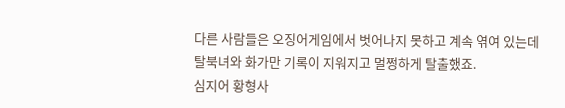다른 사람들은 오징어게임에서 벗어나지 못하고 계속 엮여 있는데
탈북녀와 화가만 기록이 지워지고 멀쩡하게 탈출했죠.
심지어 황형사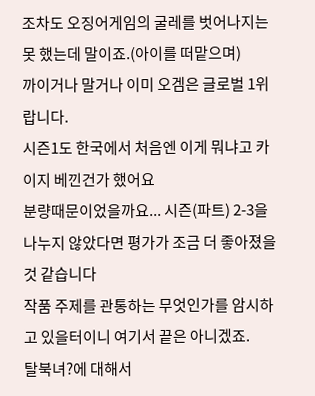조차도 오징어게임의 굴레를 벗어나지는 못 했는데 말이죠.(아이를 떠맡으며)
까이거나 말거나 이미 오겜은 글로벌 1위랍니다.
시즌1도 한국에서 처음엔 이게 뭐냐고 카이지 베낀건가 했어요
분량때문이었을까요... 시즌(파트) 2-3을 나누지 않았다면 평가가 조금 더 좋아졌을 것 같습니다
작품 주제를 관통하는 무엇인가를 암시하고 있을터이니 여기서 끝은 아니겠죠.
탈북녀?에 대해서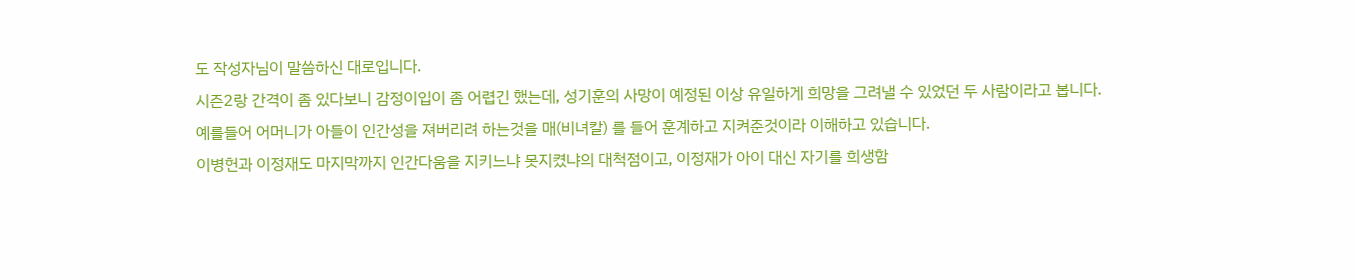도 작성자님이 말씀하신 대로입니다.
시즌2랑 간격이 좀 있다보니 감정이입이 좀 어렵긴 했는데, 성기훈의 사망이 예정된 이상 유일하게 희망을 그려낼 수 있었던 두 사람이라고 봅니다.
예를들어 어머니가 아들이 인간성을 져버리려 하는것을 매(비녀칼) 를 들어 훈계하고 지켜준것이라 이해하고 있습니다.
이병헌과 이정재도 마지막까지 인간다움을 지키느냐 못지켰냐의 대척점이고, 이정재가 아이 대신 자기를 희생함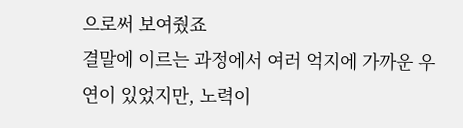으로써 보여줬죠
결말에 이르는 과정에서 여러 억지에 가까운 우연이 있었지만, 노력이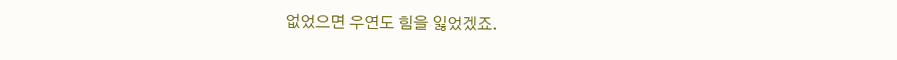없었으면 우연도 힘을 잃었겠죠.